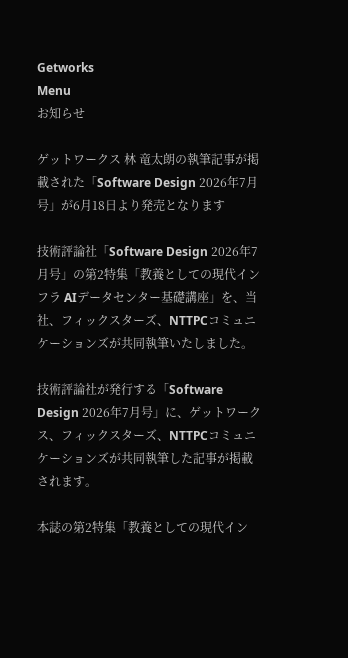Getworks
Menu
お知らせ

ゲットワークス 林 竜太朗の執筆記事が掲載された「Software Design 2026年7月号」が6月18日より発売となります

技術評論社「Software Design 2026年7月号」の第2特集「教養としての現代インフラ AIデータセンター基礎講座」を、当社、フィックスターズ、NTTPCコミュニケーションズが共同執筆いたしました。

技術評論社が発行する「Software Design 2026年7月号」に、ゲットワークス、フィックスターズ、NTTPCコミュニケーションズが共同執筆した記事が掲載されます。

本誌の第2特集「教養としての現代イン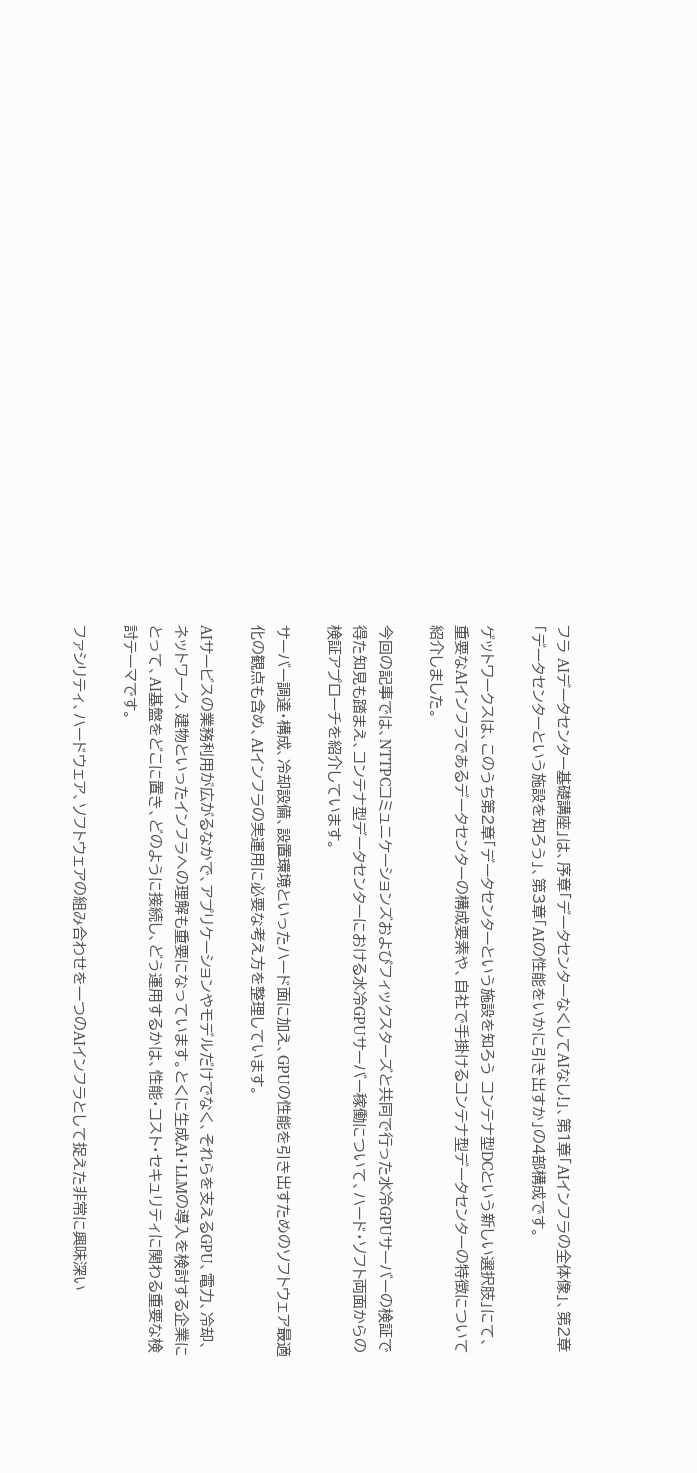フラ AIデータセンター基礎講座」は、序章「データセンターなくしてAIなし!」、第1章「AIインフラの全体像」、第2章「データセンターという施設を知ろう」、第3章「AIの性能をいかに引き出すか」の4部構成です。

ゲットワークスは、このうち第2章「データセンターという施設を知ろう コンテナ型DCという新しい選択肢」にて、重要なAIインフラであるデータセンターの構成要素や、自社で手掛けるコンテナ型データセンターの特徴について紹介しました。

今回の記事では、NTTPCコミュニケーションズおよびフィックスターズと共同で行った水冷GPUサーバーの検証で得た知見も踏まえ、コンテナ型データセンターにおける水冷GPUサーバー稼働について、ハード・ソフト両面からの検証アプローチを紹介しています。

サーバー調達・構成、冷却設備、設置環境といったハード面に加え、GPUの性能を引き出すためのソフトウェア最適化の観点も含め、AIインフラの実運用に必要な考え方を整理しています。

AIサービスの業務利用が広がるなかで、アプリケーションやモデルだけでなく、それらを支えるGPU、電力、冷却、ネットワーク、建物といったインフラへの理解も重要になっています。とくに生成AI・LLMの導入を検討する企業にとって、AI基盤をどこに置き、どのように接続し、どう運用するかは、性能・コスト・セキュリティに関わる重要な検討テーマです。

ファシリティ、ハードウェア、ソフトウェアの組み合わせを一つのAIインフラとして捉えた非常に興味深い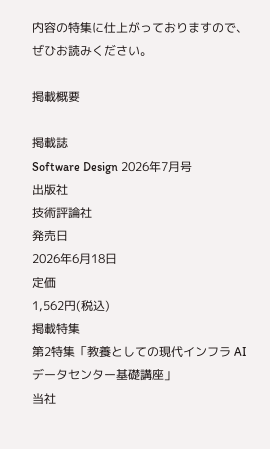内容の特集に仕上がっておりますので、ぜひお読みください。

掲載概要

掲載誌
Software Design 2026年7月号
出版社
技術評論社
発売日
2026年6月18日
定価
1,562円(税込)
掲載特集
第2特集「教養としての現代インフラ AIデータセンター基礎講座」
当社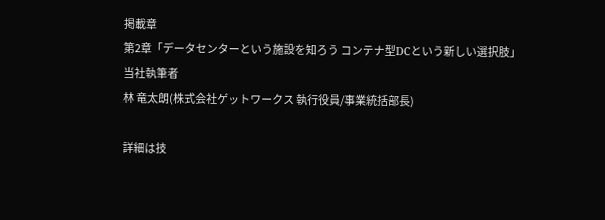掲載章
第2章「データセンターという施設を知ろう コンテナ型DCという新しい選択肢」
当社執筆者
林 竜太朗(株式会社ゲットワークス 執行役員/事業統括部長)

詳細は技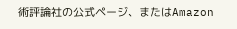術評論社の公式ページ、またはAmazon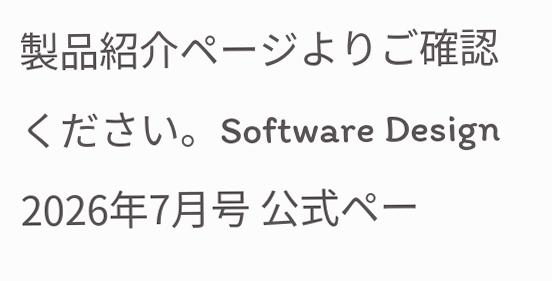製品紹介ページよりご確認ください。Software Design 2026年7月号 公式ペー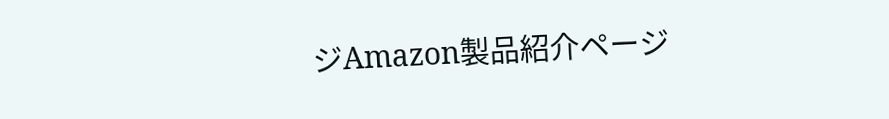ジAmazon製品紹介ページ